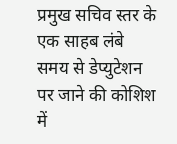प्रमुख सचिव स्तर के एक साहब लंबे समय से डेप्युटेशन पर जाने की कोशिश में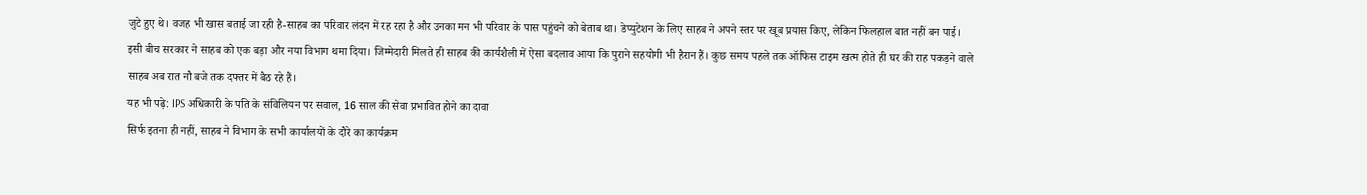जुटे हुए थे। वजह भी खास बताई जा रही है-साहब का परिवार लंदन में रह रहा है और उनका मन भी परिवार के पास पहुंचने को बेताब था। डेप्युटेशन के लिए साहब ने अपने स्तर पर खूब प्रयास किए, लेकिन फिलहाल बात नहीं बन पाई।
इसी बीच सरकार ने साहब को एक बड़ा और नया विभाग थमा दिया। जिम्मेदारी मिलते ही साहब की कार्यशैली में ऐसा बदलाव आया कि पुराने सहयोगी भी हैरान हैं। कुछ समय पहले तक ऑफिस टाइम खत्म होते ही घर की राह पकड़ने वाले साहब अब रात नौ बजे तक दफ्तर में बैठ रहे हैं।
यह भी पढ़े: IPS अधिकारी के पति के संविलियन पर सवाल, 16 साल की सेवा प्रभावित होने का दावा
सिर्फ इतना ही नहीं, साहब ने विभाग के सभी कार्यालयों के दौरे का कार्यक्रम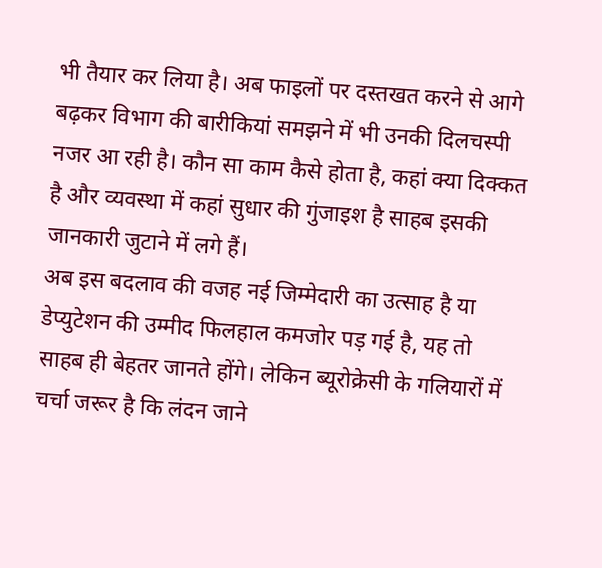भी तैयार कर लिया है। अब फाइलों पर दस्तखत करने से आगे बढ़कर विभाग की बारीकियां समझने में भी उनकी दिलचस्पी नजर आ रही है। कौन सा काम कैसे होता है, कहां क्या दिक्कत है और व्यवस्था में कहां सुधार की गुंजाइश है साहब इसकी जानकारी जुटाने में लगे हैं।
अब इस बदलाव की वजह नई जिम्मेदारी का उत्साह है या डेप्युटेशन की उम्मीद फिलहाल कमजोर पड़ गई है, यह तो साहब ही बेहतर जानते होंगे। लेकिन ब्यूरोक्रेसी के गलियारों में चर्चा जरूर है कि लंदन जाने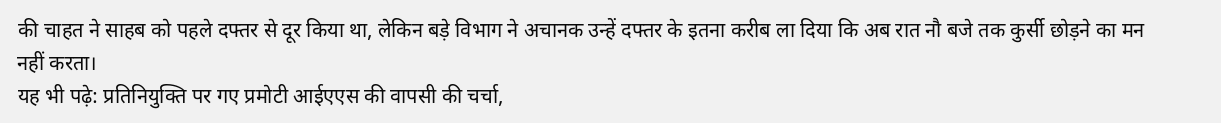की चाहत ने साहब को पहले दफ्तर से दूर किया था, लेकिन बड़े विभाग ने अचानक उन्हें दफ्तर के इतना करीब ला दिया कि अब रात नौ बजे तक कुर्सी छोड़ने का मन नहीं करता।
यह भी पढ़े: प्रतिनियुक्ति पर गए प्रमोटी आईएएस की वापसी की चर्चा,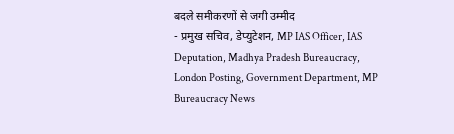बदले समीकरणों से जगी उम्मीद
- प्रमुख सचिव, डेप्युटेशन, MP IAS Officer, IAS Deputation, Madhya Pradesh Bureaucracy, London Posting, Government Department, MP Bureaucracy News